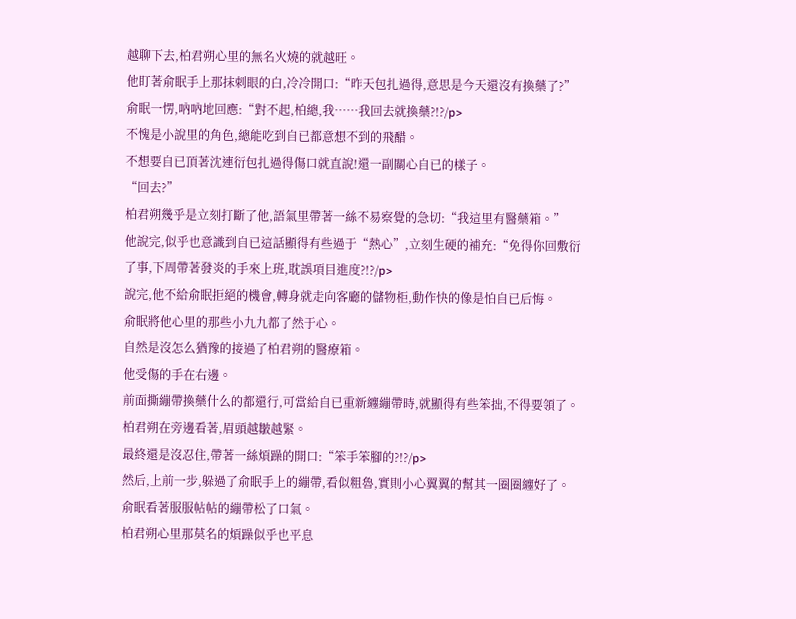越聊下去,柏君朔心里的無名火燒的就越旺。
他盯著俞眠手上那抹刺眼的白,冷冷開口:“昨天包扎過得,意思是今天還沒有換藥了?”
俞眠一愣,吶吶地回應:“對不起,柏總,我……我回去就換藥?!?/p>
不愧是小說里的角色,總能吃到自已都意想不到的飛醋。
不想要自已頂著沈連衍包扎過得傷口就直說!還一副關心自已的樣子。
“回去?”
柏君朔幾乎是立刻打斷了他,語氣里帶著一絲不易察覺的急切:“我這里有醫藥箱。”
他說完,似乎也意識到自已這話顯得有些過于“熱心”,立刻生硬的補充:“免得你回敷衍了事,下周帶著發炎的手來上班,耽誤項目進度?!?/p>
說完,他不給俞眠拒絕的機會,轉身就走向客廳的儲物柜,動作快的像是怕自已后悔。
俞眠將他心里的那些小九九都了然于心。
自然是沒怎么猶豫的接過了柏君朔的醫療箱。
他受傷的手在右邊。
前面撕繃帶換藥什么的都還行,可當給自已重新纏繃帶時,就顯得有些笨拙,不得要領了。
柏君朔在旁邊看著,眉頭越皺越緊。
最終還是沒忍住,帶著一絲煩躁的開口:“笨手笨腳的?!?/p>
然后,上前一步,躲過了俞眠手上的繃帶,看似粗魯,實則小心翼翼的幫其一圈圈纏好了。
俞眠看著服服帖帖的繃帶松了口氣。
柏君朔心里那莫名的煩躁似乎也平息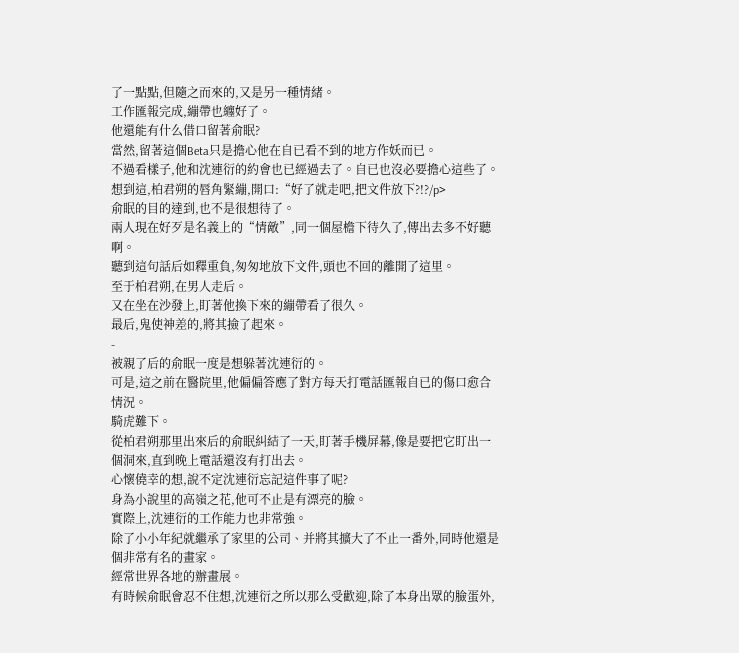了一點點,但隨之而來的,又是另一種情緒。
工作匯報完成,繃帶也纏好了。
他還能有什么借口留著俞眠?
當然,留著這個Beta只是擔心他在自已看不到的地方作妖而已。
不過看樣子,他和沈連衍的約會也已經過去了。自已也沒必要擔心這些了。
想到這,柏君朔的唇角緊繃,開口:“好了就走吧,把文件放下?!?/p>
俞眠的目的達到,也不是很想待了。
兩人現在好歹是名義上的“情敵”,同一個屋檐下待久了,傳出去多不好聽啊。
聽到這句話后如釋重負,匆匆地放下文件,頭也不回的離開了這里。
至于柏君朔,在男人走后。
又在坐在沙發上,盯著他換下來的繃帶看了很久。
最后,鬼使神差的,將其撿了起來。
-
被親了后的俞眠一度是想躲著沈連衍的。
可是,這之前在醫院里,他偏偏答應了對方每天打電話匯報自已的傷口愈合情況。
騎虎難下。
從柏君朔那里出來后的俞眠糾結了一天,盯著手機屏幕,像是要把它盯出一個洞來,直到晚上電話還沒有打出去。
心懷僥幸的想,說不定沈連衍忘記這件事了呢?
身為小說里的高嶺之花,他可不止是有漂亮的臉。
實際上,沈連衍的工作能力也非常強。
除了小小年紀就繼承了家里的公司、并將其擴大了不止一番外,同時他還是個非常有名的畫家。
經常世界各地的辦畫展。
有時候俞眠會忍不住想,沈連衍之所以那么受歡迎,除了本身出眾的臉蛋外,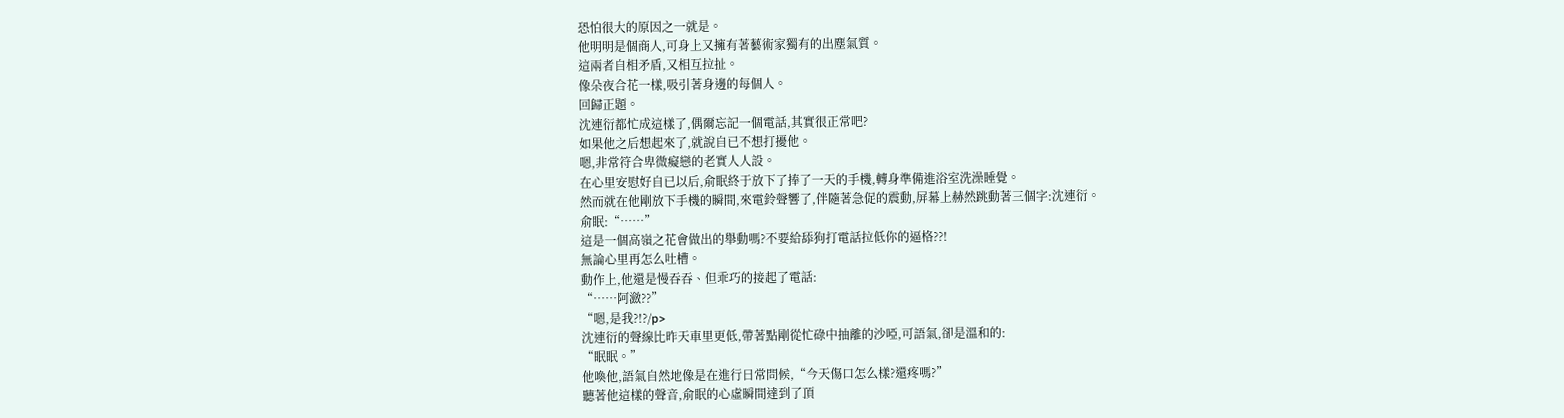恐怕很大的原因之一就是。
他明明是個商人,可身上又擁有著藝術家獨有的出塵氣質。
這兩者自相矛盾,又相互拉扯。
像朵夜合花一樣,吸引著身邊的每個人。
回歸正題。
沈連衍都忙成這樣了,偶爾忘記一個電話,其實很正常吧?
如果他之后想起來了,就說自已不想打擾他。
嗯,非常符合卑微癡戀的老實人人設。
在心里安慰好自已以后,俞眠終于放下了捧了一天的手機,轉身準備進浴室洗澡睡覺。
然而就在他剛放下手機的瞬間,來電鈴聲響了,伴隨著急促的震動,屏幕上赫然跳動著三個字:沈連衍。
俞眠:“……”
這是一個高嶺之花會做出的舉動嗎?不要給舔狗打電話拉低你的逼格??!
無論心里再怎么吐槽。
動作上,他還是慢吞吞、但乖巧的接起了電話:
“……阿瀲??”
“嗯,是我?!?/p>
沈連衍的聲線比昨天車里更低,帶著點剛從忙碌中抽離的沙啞,可語氣,卻是溫和的:
“眠眠。”
他喚他,語氣自然地像是在進行日常問候,“今天傷口怎么樣?還疼嗎?”
聽著他這樣的聲音,俞眠的心虛瞬間達到了頂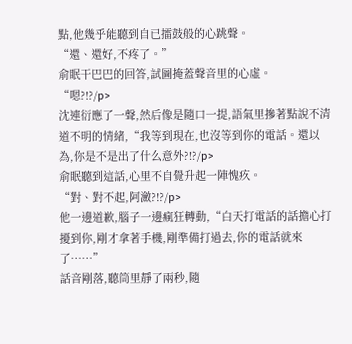點,他幾乎能聽到自已擂鼓般的心跳聲。
“還、還好,不疼了。”
俞眠干巴巴的回答,試圖掩蓋聲音里的心虛。
“嗯?!?/p>
沈連衍應了一聲,然后像是隨口一提,語氣里摻著點說不清道不明的情緒,“我等到現在,也沒等到你的電話。還以為,你是不是出了什么意外?!?/p>
俞眠聽到這話,心里不自覺升起一陣愧疚。
“對、對不起,阿瀲?!?/p>
他一邊道歉,腦子一邊瘋狂轉動,“白天打電話的話擔心打擾到你,剛才拿著手機,剛準備打過去,你的電話就來了……”
話音剛落,聽筒里靜了兩秒,隨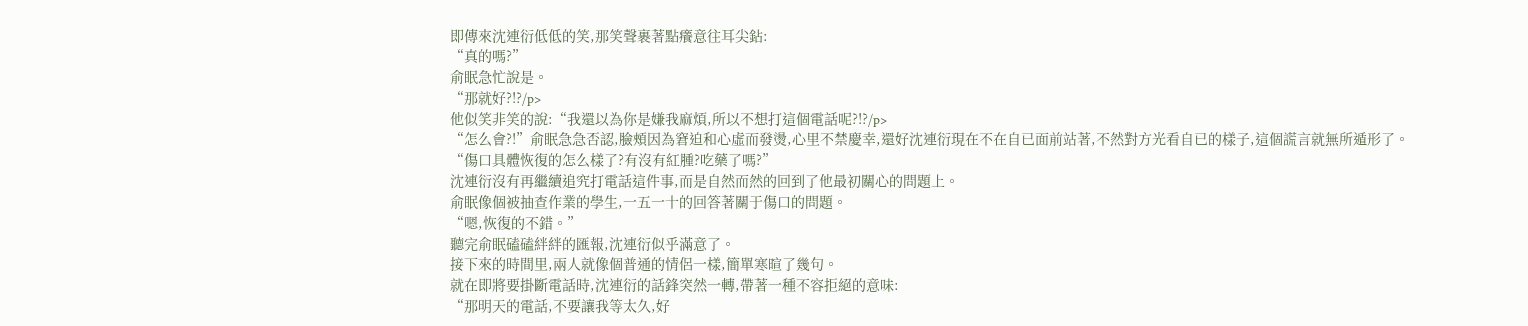即傳來沈連衍低低的笑,那笑聲裹著點癢意往耳尖鉆:
“真的嗎?”
俞眠急忙說是。
“那就好?!?/p>
他似笑非笑的說:“我還以為你是嫌我麻煩,所以不想打這個電話呢?!?/p>
“怎么會?!”俞眠急急否認,臉頰因為窘迫和心虛而發燙,心里不禁慶幸,還好沈連衍現在不在自已面前站著,不然對方光看自已的樣子,這個謊言就無所遁形了。
“傷口具體恢復的怎么樣了?有沒有紅腫?吃藥了嗎?”
沈連衍沒有再繼續追究打電話這件事,而是自然而然的回到了他最初關心的問題上。
俞眠像個被抽查作業的學生,一五一十的回答著關于傷口的問題。
“嗯,恢復的不錯。”
聽完俞眠磕磕絆絆的匯報,沈連衍似乎滿意了。
接下來的時間里,兩人就像個普通的情侶一樣,簡單寒暄了幾句。
就在即將要掛斷電話時,沈連衍的話鋒突然一轉,帶著一種不容拒絕的意味:
“那明天的電話,不要讓我等太久,好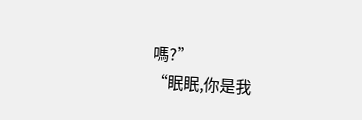嗎?”
“眠眠,你是我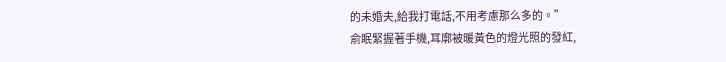的未婚夫,給我打電話,不用考慮那么多的。”
俞眠緊握著手機,耳廓被暖黃色的燈光照的發紅,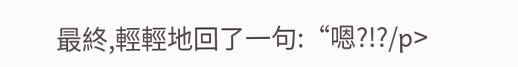最終,輕輕地回了一句:“嗯?!?/p>